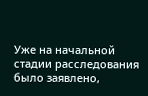Уже на начальной стадии расследования было заявлено,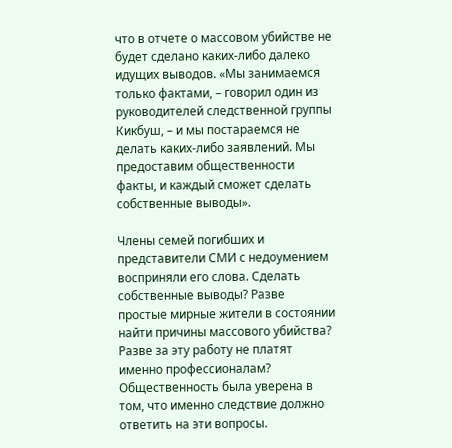что в отчете о массовом убийстве не будет сделано каких-либо далеко идущих выводов. «Мы занимаемся только фактами, – говорил один из руководителей следственной группы Кикбуш, – и мы постараемся не делать каких-либо заявлений. Мы предоставим общественности факты, и каждый сможет сделать собственные выводы».

Члены семей погибших и представители СМИ с недоумением восприняли его слова. Сделать собственные выводы? Разве простые мирные жители в состоянии найти причины массового убийства? Разве за эту работу не платят именно профессионалам? Общественность была уверена в том, что именно следствие должно ответить на эти вопросы.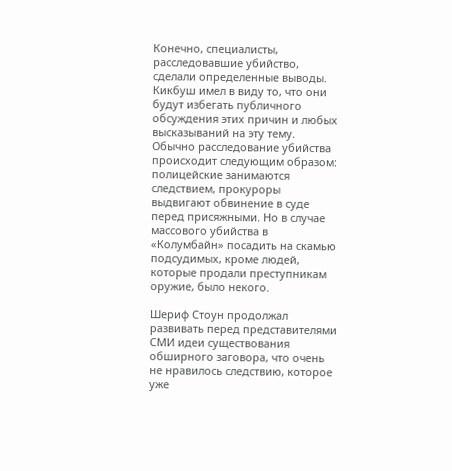Конечно, специалисты, расследовавшие убийство, сделали определенные выводы. Кикбуш имел в виду то, что они будут избегать публичного обсуждения этих причин и любых высказываний на эту тему. Обычно расследование убийства происходит следующим образом: полицейские занимаются следствием, прокуроры выдвигают обвинение в суде перед присяжными. Но в случае массового убийства в «Колумбайн» посадить на скамью подсудимых, кроме людей, которые продали преступникам оружие, было некого.

Шериф Стоун продолжал развивать перед представителями СМИ идеи существования обширного заговора, что очень не нравилось следствию, которое уже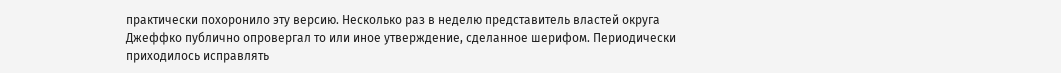практически похоронило эту версию. Несколько раз в неделю представитель властей округа Джеффко публично опровергал то или иное утверждение, сделанное шерифом. Периодически приходилось исправлять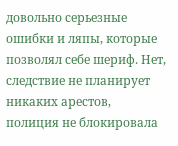довольно серьезные ошибки и ляпы, которые позволял себе шериф. Нет, следствие не планирует никаких арестов, полиция не блокировала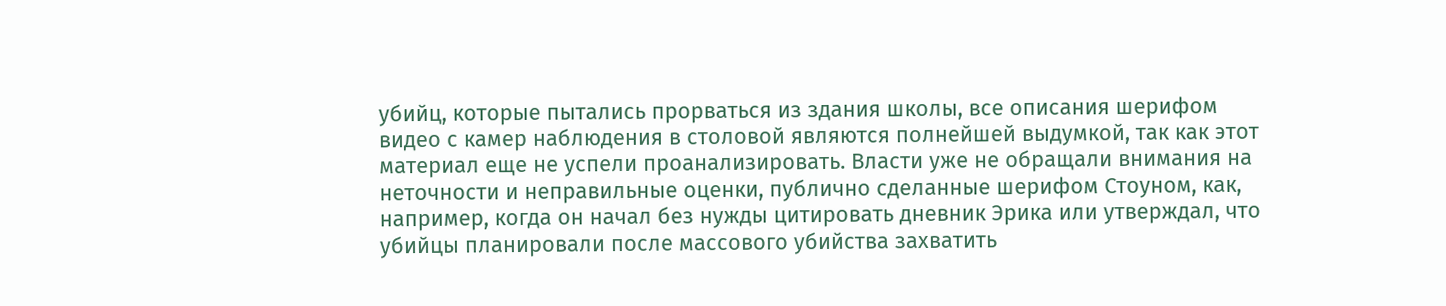убийц, которые пытались прорваться из здания школы, все описания шерифом видео с камер наблюдения в столовой являются полнейшей выдумкой, так как этот материал еще не успели проанализировать. Власти уже не обращали внимания на неточности и неправильные оценки, публично сделанные шерифом Стоуном, как, например, когда он начал без нужды цитировать дневник Эрика или утверждал, что убийцы планировали после массового убийства захватить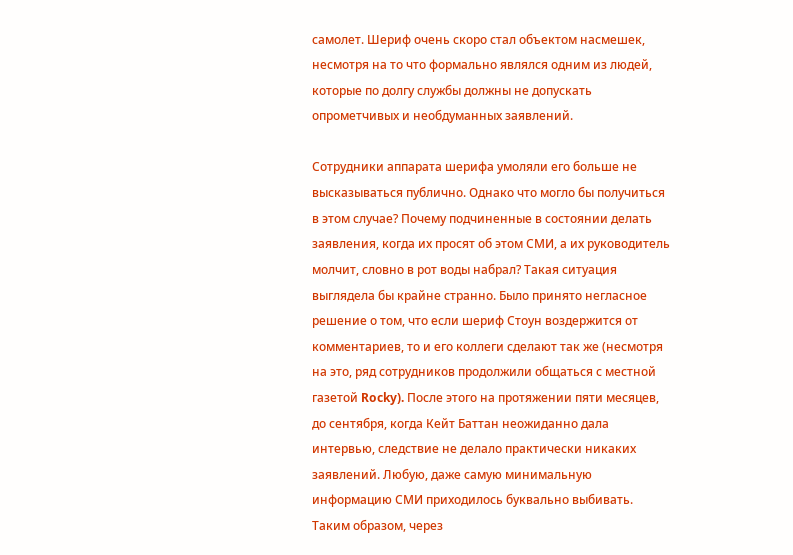самолет. Шериф очень скоро стал объектом насмешек, несмотря на то что формально являлся одним из людей, которые по долгу службы должны не допускать опрометчивых и необдуманных заявлений.

Сотрудники аппарата шерифа умоляли его больше не высказываться публично. Однако что могло бы получиться в этом случае? Почему подчиненные в состоянии делать заявления, когда их просят об этом СМИ, а их руководитель молчит, словно в рот воды набрал? Такая ситуация выглядела бы крайне странно. Было принято негласное решение о том, что если шериф Стоун воздержится от комментариев, то и его коллеги сделают так же (несмотря на это, ряд сотрудников продолжили общаться с местной газетой Rocky). После этого на протяжении пяти месяцев, до сентября, когда Кейт Баттан неожиданно дала интервью, следствие не делало практически никаких заявлений. Любую, даже самую минимальную информацию СМИ приходилось буквально выбивать. Таким образом, через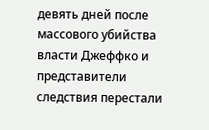девять дней после массового убийства власти Джеффко и представители следствия перестали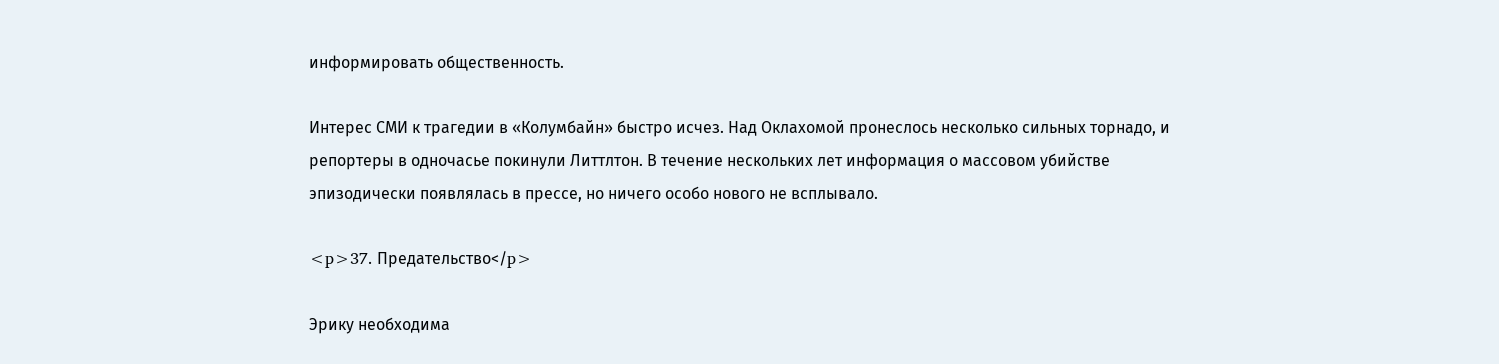информировать общественность.

Интерес СМИ к трагедии в «Колумбайн» быстро исчез. Над Оклахомой пронеслось несколько сильных торнадо, и репортеры в одночасье покинули Литтлтон. В течение нескольких лет информация о массовом убийстве эпизодически появлялась в прессе, но ничего особо нового не всплывало.

<p>37. Предательство</p>

Эрику необходима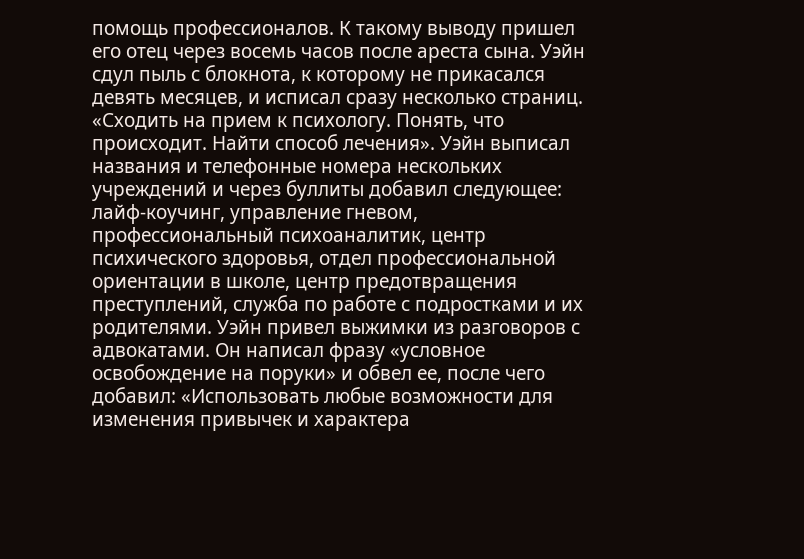помощь профессионалов. К такому выводу пришел его отец через восемь часов после ареста сына. Уэйн сдул пыль с блокнота, к которому не прикасался девять месяцев, и исписал сразу несколько страниц. «Сходить на прием к психологу. Понять, что происходит. Найти способ лечения». Уэйн выписал названия и телефонные номера нескольких учреждений и через буллиты добавил следующее: лайф-коучинг, управление гневом, профессиональный психоаналитик, центр психического здоровья, отдел профессиональной ориентации в школе, центр предотвращения преступлений, служба по работе с подростками и их родителями. Уэйн привел выжимки из разговоров с адвокатами. Он написал фразу «условное освобождение на поруки» и обвел ее, после чего добавил: «Использовать любые возможности для изменения привычек и характера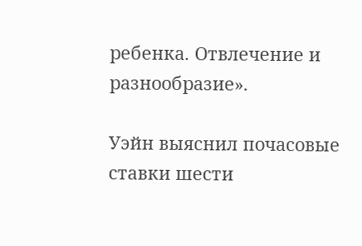ребенка. Отвлечение и разнообразие».

Уэйн выяснил почасовые ставки шести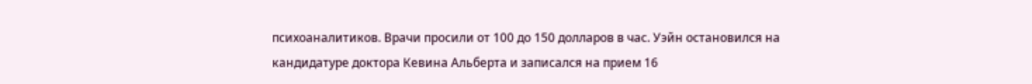психоаналитиков. Врачи просили от 100 до 150 долларов в час. Уэйн остановился на кандидатуре доктора Кевина Альберта и записался на прием 16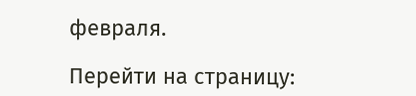февраля.

Перейти на страницу: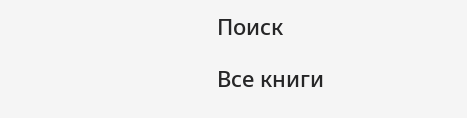Поиск

Все книги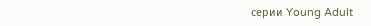серии Young Adult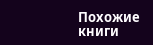Похожие книги